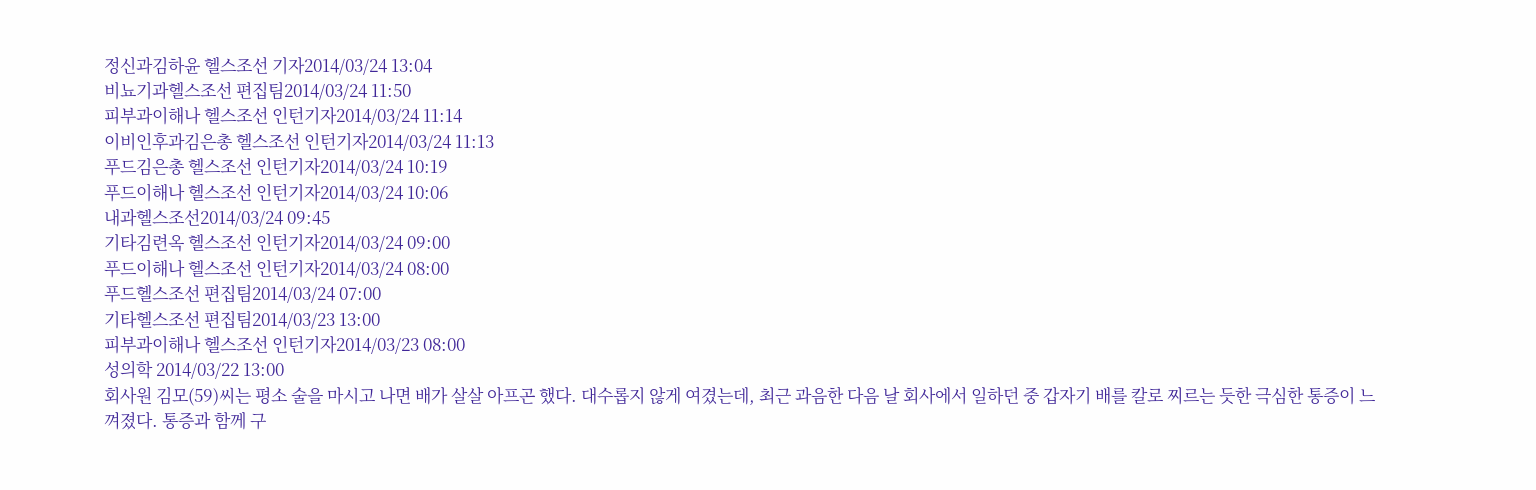정신과김하윤 헬스조선 기자2014/03/24 13:04
비뇨기과헬스조선 편집팀2014/03/24 11:50
피부과이해나 헬스조선 인턴기자2014/03/24 11:14
이비인후과김은총 헬스조선 인턴기자2014/03/24 11:13
푸드김은총 헬스조선 인턴기자2014/03/24 10:19
푸드이해나 헬스조선 인턴기자2014/03/24 10:06
내과헬스조선2014/03/24 09:45
기타김련옥 헬스조선 인턴기자2014/03/24 09:00
푸드이해나 헬스조선 인턴기자2014/03/24 08:00
푸드헬스조선 편집팀2014/03/24 07:00
기타헬스조선 편집팀2014/03/23 13:00
피부과이해나 헬스조선 인턴기자2014/03/23 08:00
성의학 2014/03/22 13:00
회사원 김모(59)씨는 평소 술을 마시고 나면 배가 살살 아프곤 했다. 대수롭지 않게 여겼는데, 최근 과음한 다음 날 회사에서 일하던 중 갑자기 배를 칼로 찌르는 듯한 극심한 통증이 느껴졌다. 통증과 함께 구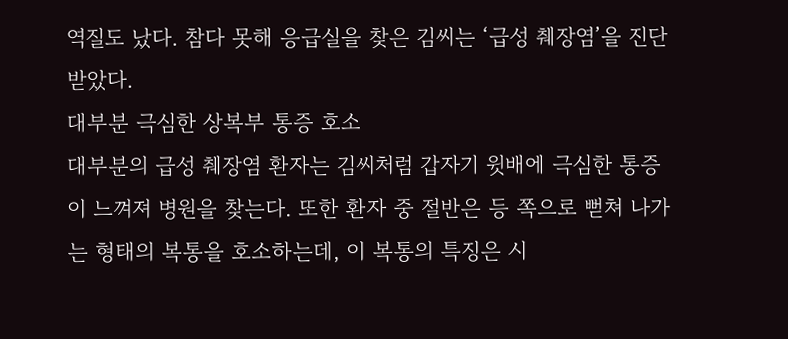역질도 났다. 참다 못해 응급실을 찾은 김씨는 ‘급성 췌장염’을 진단받았다.
대부분 극심한 상복부 통증 호소
대부분의 급성 췌장염 환자는 김씨처럼 갑자기 윗배에 극심한 통증이 느껴져 병원을 찾는다. 또한 환자 중 절반은 등 쪽으로 뻗쳐 나가는 형태의 복통을 호소하는데, 이 복통의 특징은 시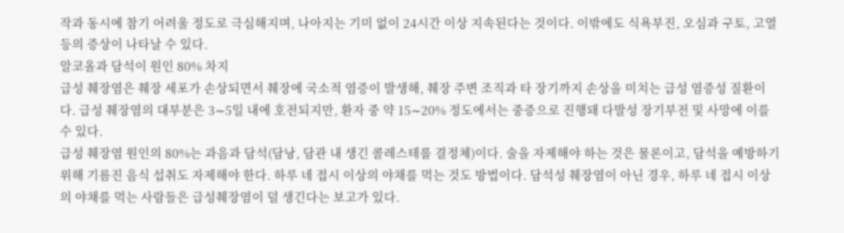작과 동시에 참기 어려울 정도로 극심해지며, 나아지는 기미 없이 24시간 이상 지속된다는 것이다. 이밖에도 식욕부진, 오심과 구토, 고열 등의 증상이 나타날 수 있다.
알코올과 담석이 원인 80% 차지
급성 췌장염은 췌장 세포가 손상되면서 췌장에 국소적 염증이 발생해, 췌장 주변 조직과 타 장기까지 손상을 미치는 급성 염증성 질환이다. 급성 췌장염의 대부분은 3∼5일 내에 호전되지만, 환자 중 약 15∼20% 정도에서는 중증으로 진행돼 다발성 장기부전 및 사망에 이를 수 있다.
급성 췌장염 원인의 80%는 과음과 담석(담낭, 담관 내 생긴 콜레스테롤 결정체)이다. 술을 자제해야 하는 것은 물론이고, 담석을 예방하기 위해 기름진 음식 섭취도 자제해야 한다. 하루 네 접시 이상의 야채를 먹는 것도 방법이다. 담석성 췌장염이 아닌 경우, 하루 네 접시 이상의 야채를 먹는 사람들은 급성췌장염이 덜 생긴다는 보고가 있다.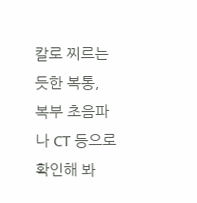칼로 찌르는 듯한 복통, 복부 초음파나 CT 등으로 확인해 봐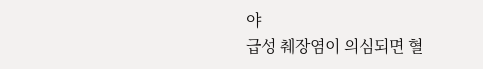야
급성 췌장염이 의심되면 혈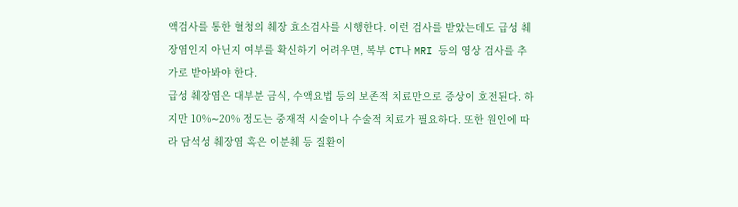액검사를 통한 혈청의 췌장 효소검사를 시행한다. 이런 검사를 받았는데도 급성 췌장염인지 아닌지 여부를 확신하기 어려우면, 복부 CT나 MRI 등의 영상 검사를 추가로 받아봐야 한다.
급성 췌장염은 대부분 금식, 수액요법 등의 보존적 치료만으로 증상이 호전된다. 하지만 10%∼20% 정도는 중재적 시술이나 수술적 치료가 필요하다. 또한 원인에 따라 담석성 췌장염 혹은 이분췌 등 질환이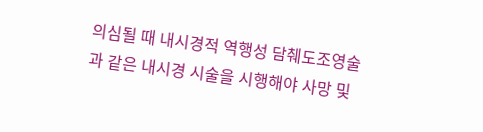의심될 때 내시경적 역행성 담췌도조영술과 같은 내시경 시술을 시행해야 사망 및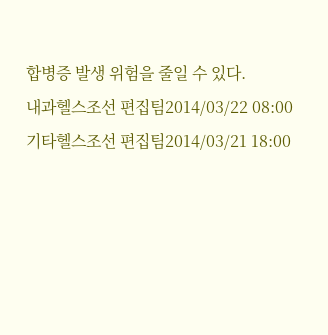합병증 발생 위험을 줄일 수 있다.
내과헬스조선 편집팀2014/03/22 08:00
기타헬스조선 편집팀2014/03/21 18:00